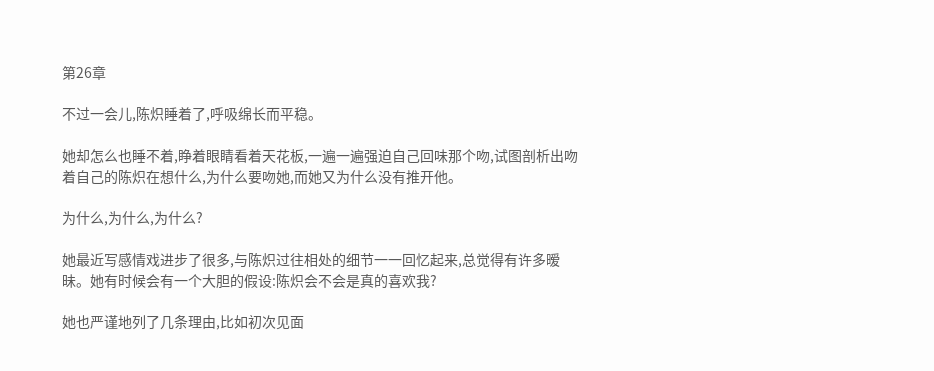第26章

不过一会儿,陈炽睡着了,呼吸绵长而平稳。

她却怎么也睡不着,睁着眼睛看着天花板,一遍一遍强迫自己回味那个吻,试图剖析出吻着自己的陈炽在想什么,为什么要吻她,而她又为什么没有推开他。

为什么,为什么,为什么?

她最近写感情戏进步了很多,与陈炽过往相处的细节一一回忆起来,总觉得有许多暧昧。她有时候会有一个大胆的假设:陈炽会不会是真的喜欢我?

她也严谨地列了几条理由,比如初次见面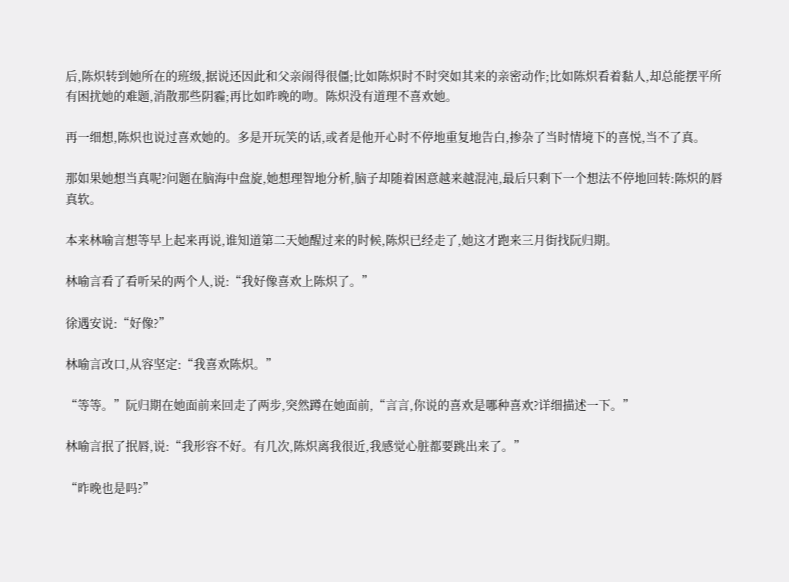后,陈炽转到她所在的班级,据说还因此和父亲闹得很僵;比如陈炽时不时突如其来的亲密动作;比如陈炽看着黏人,却总能摆平所有困扰她的难题,消散那些阴霾;再比如昨晚的吻。陈炽没有道理不喜欢她。

再一细想,陈炽也说过喜欢她的。多是开玩笑的话,或者是他开心时不停地重复地告白,掺杂了当时情境下的喜悦,当不了真。

那如果她想当真呢?问题在脑海中盘旋,她想理智地分析,脑子却随着困意越来越混沌,最后只剩下一个想法不停地回转:陈炽的唇真软。

本来林喻言想等早上起来再说,谁知道第二天她醒过来的时候,陈炽已经走了,她这才跑来三月街找阮归期。

林喻言看了看听呆的两个人,说:“我好像喜欢上陈炽了。”

徐遇安说:“好像?”

林喻言改口,从容坚定:“我喜欢陈炽。”

“等等。”阮归期在她面前来回走了两步,突然蹲在她面前,“言言,你说的喜欢是哪种喜欢?详细描述一下。”

林喻言抿了抿唇,说:“我形容不好。有几次,陈炽离我很近,我感觉心脏都要跳出来了。”

“昨晚也是吗?”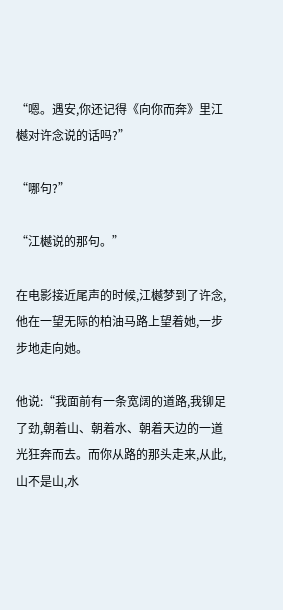“嗯。遇安,你还记得《向你而奔》里江樾对许念说的话吗?”

“哪句?”

“江樾说的那句。”

在电影接近尾声的时候,江樾梦到了许念,他在一望无际的柏油马路上望着她,一步步地走向她。

他说:“我面前有一条宽阔的道路,我铆足了劲,朝着山、朝着水、朝着天边的一道光狂奔而去。而你从路的那头走来,从此,山不是山,水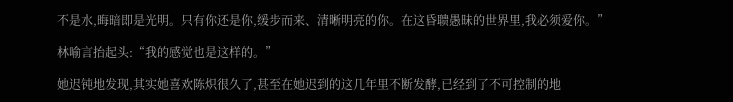不是水,晦暗即是光明。只有你还是你,缓步而来、清晰明亮的你。在这昏聩愚昧的世界里,我必须爱你。”

林喻言抬起头:“我的感觉也是这样的。”

她迟钝地发现,其实她喜欢陈炽很久了,甚至在她迟到的这几年里不断发酵,已经到了不可控制的地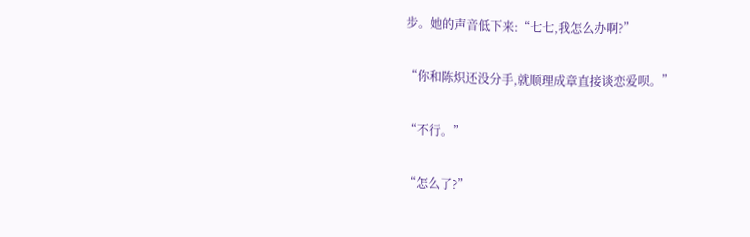步。她的声音低下来:“七七,我怎么办啊?”

“你和陈炽还没分手,就顺理成章直接谈恋爱呗。”

“不行。”

“怎么了?”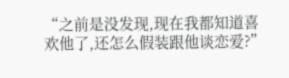“之前是没发现,现在我都知道喜欢他了,还怎么假装跟他谈恋爱?”